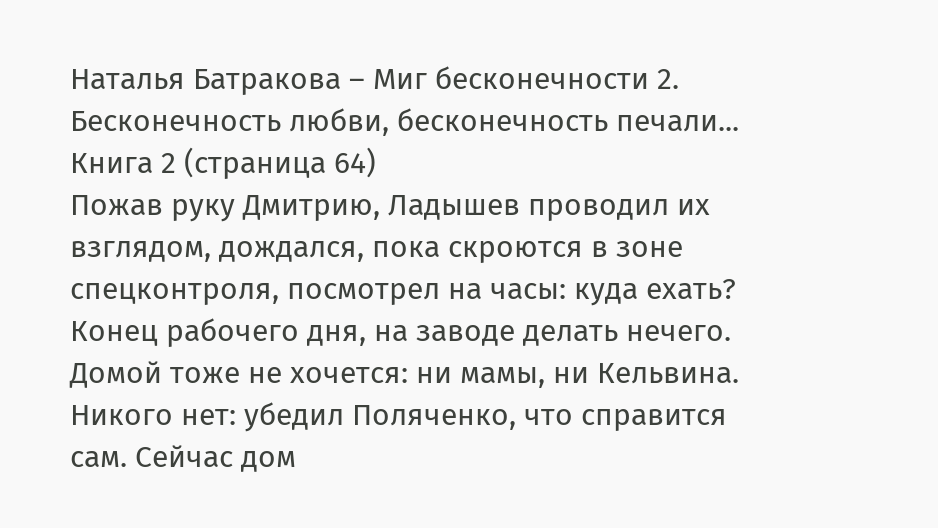Наталья Батракова – Миг бесконечности 2. Бесконечность любви, бесконечность печали... Книга 2 (страница 64)
Пожав руку Дмитрию, Ладышев проводил их взглядом, дождался, пока скроются в зоне спецконтроля, посмотрел на часы: куда ехать? Конец рабочего дня, на заводе делать нечего. Домой тоже не хочется: ни мамы, ни Кельвина. Никого нет: убедил Поляченко, что справится сам. Сейчас дом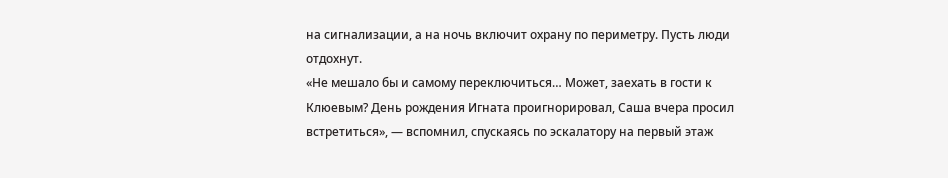на сигнализации, а на ночь включит охрану по периметру. Пусть люди отдохнут.
«Не мешало бы и самому переключиться… Может, заехать в гости к Клюевым? День рождения Игната проигнорировал, Саша вчера просил встретиться», — вспомнил, спускаясь по эскалатору на первый этаж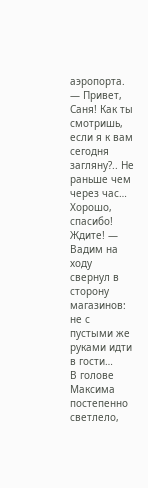аэропорта.
— Привет, Саня! Как ты смотришь, если я к вам сегодня загляну?.. Не раньше чем через час… Хорошо, спасибо! Ждите! — Вадим на ходу свернул в сторону магазинов: не с пустыми же руками идти в гости…
В голове Максима постепенно светлело,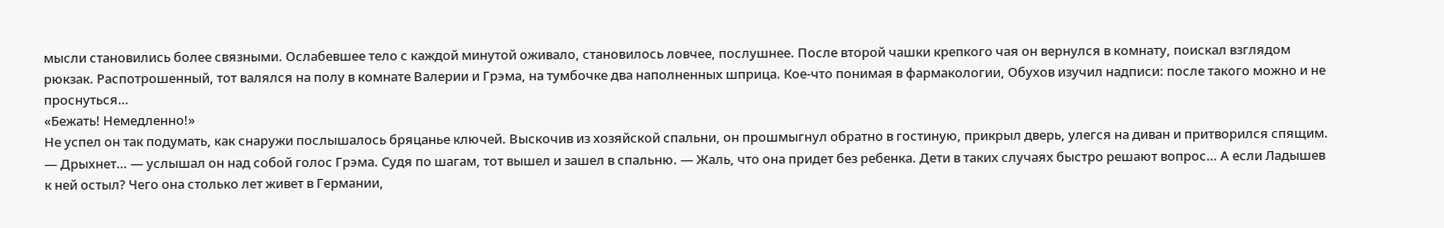мысли становились более связными. Ослабевшее тело с каждой минутой оживало, становилось ловчее, послушнее. После второй чашки крепкого чая он вернулся в комнату, поискал взглядом рюкзак. Распотрошенный, тот валялся на полу в комнате Валерии и Грэма, на тумбочке два наполненных шприца. Кое-что понимая в фармакологии, Обухов изучил надписи: после такого можно и не проснуться…
«Бежать! Немедленно!»
Не успел он так подумать, как снаружи послышалось бряцанье ключей. Выскочив из хозяйской спальни, он прошмыгнул обратно в гостиную, прикрыл дверь, улегся на диван и притворился спящим.
— Дрыхнет… — услышал он над собой голос Грэма. Судя по шагам, тот вышел и зашел в спальню. — Жаль, что она придет без ребенка. Дети в таких случаях быстро решают вопрос… А если Ладышев к ней остыл? Чего она столько лет живет в Германии,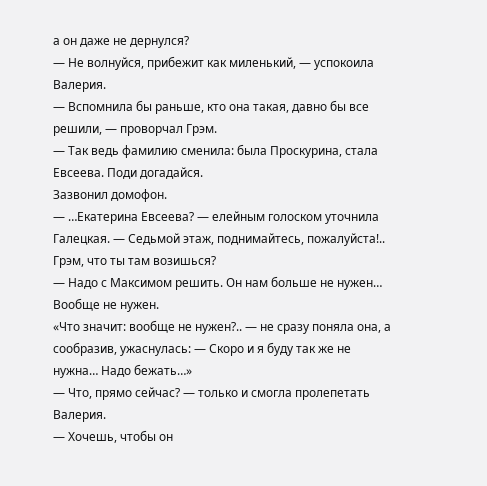а он даже не дернулся?
— Не волнуйся, прибежит как миленький, — успокоила Валерия.
— Вспомнила бы раньше, кто она такая, давно бы все решили, — проворчал Грэм.
— Так ведь фамилию сменила: была Проскурина, стала Евсеева. Поди догадайся.
Зазвонил домофон.
— …Екатерина Евсеева? — елейным голоском уточнила Галецкая. — Седьмой этаж, поднимайтесь, пожалуйста!.. Грэм, что ты там возишься?
— Надо с Максимом решить. Он нам больше не нужен… Вообще не нужен.
«Что значит: вообще не нужен?.. — не сразу поняла она, а сообразив, ужаснулась: — Скоро и я буду так же не нужна… Надо бежать…»
— Что, прямо сейчас? — только и смогла пролепетать Валерия.
— Хочешь, чтобы он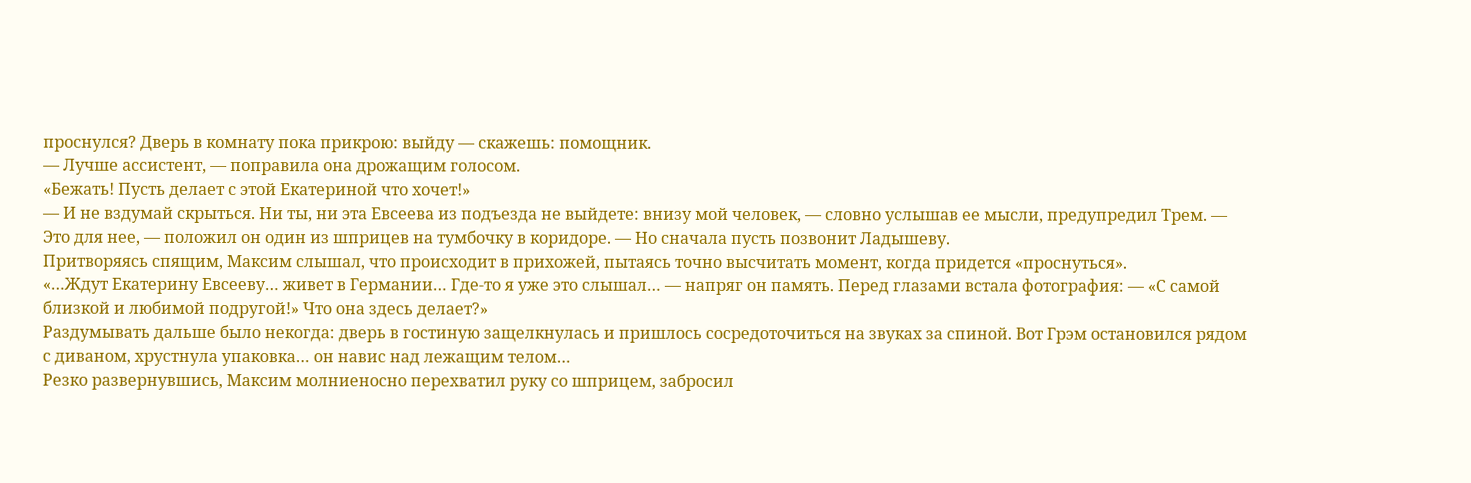проснулся? Дверь в комнату пока прикрою: выйду — скажешь: помощник.
— Лучше ассистент, — поправила она дрожащим голосом.
«Бежать! Пусть делает с этой Екатериной что хочет!»
— И не вздумай скрыться. Ни ты, ни эта Евсеева из подъезда не выйдете: внизу мой человек, — словно услышав ее мысли, предупредил Трем. — Это для нее, — положил он один из шприцев на тумбочку в коридоре. — Но сначала пусть позвонит Ладышеву.
Притворяясь спящим, Максим слышал, что происходит в прихожей, пытаясь точно высчитать момент, когда придется «проснуться».
«…Ждут Екатерину Евсееву… живет в Германии… Где-то я уже это слышал… — напряг он память. Перед глазами встала фотография: — «С самой близкой и любимой подругой!» Что она здесь делает?»
Раздумывать дальше было некогда: дверь в гостиную защелкнулась и пришлось сосредоточиться на звуках за спиной. Вот Грэм остановился рядом с диваном, хрустнула упаковка… он навис над лежащим телом…
Резко развернувшись, Максим молниеносно перехватил руку со шприцем, забросил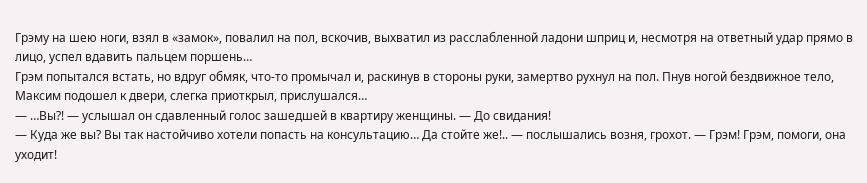Грэму на шею ноги, взял в «замок», повалил на пол, вскочив, выхватил из расслабленной ладони шприц и, несмотря на ответный удар прямо в лицо, успел вдавить пальцем поршень…
Грэм попытался встать, но вдруг обмяк, что-то промычал и, раскинув в стороны руки, замертво рухнул на пол. Пнув ногой бездвижное тело, Максим подошел к двери, слегка приоткрыл, прислушался…
— …Вы?! — услышал он сдавленный голос зашедшей в квартиру женщины. — До свидания!
— Куда же вы? Вы так настойчиво хотели попасть на консультацию… Да стойте же!.. — послышались возня, грохот. — Грэм! Грэм, помоги, она уходит!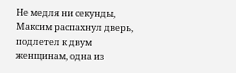Не медля ни секунды, Максим распахнул дверь, подлетел к двум женщинам, одна из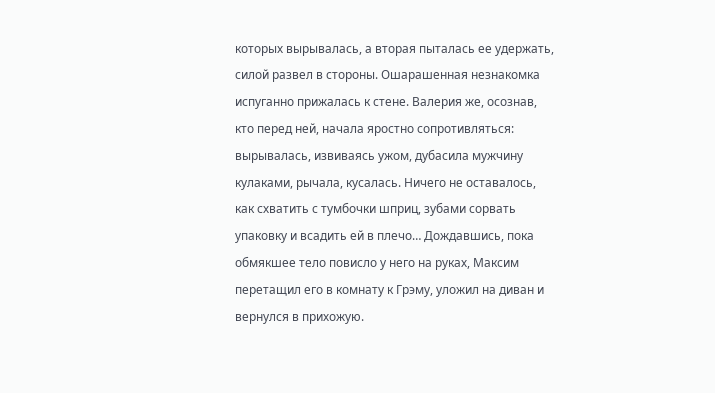которых вырывалась, а вторая пыталась ее удержать, силой развел в стороны. Ошарашенная незнакомка испуганно прижалась к стене. Валерия же, осознав, кто перед ней, начала яростно сопротивляться: вырывалась, извиваясь ужом, дубасила мужчину кулаками, рычала, кусалась. Ничего не оставалось, как схватить с тумбочки шприц, зубами сорвать упаковку и всадить ей в плечо… Дождавшись, пока обмякшее тело повисло у него на руках, Максим перетащил его в комнату к Грэму, уложил на диван и вернулся в прихожую.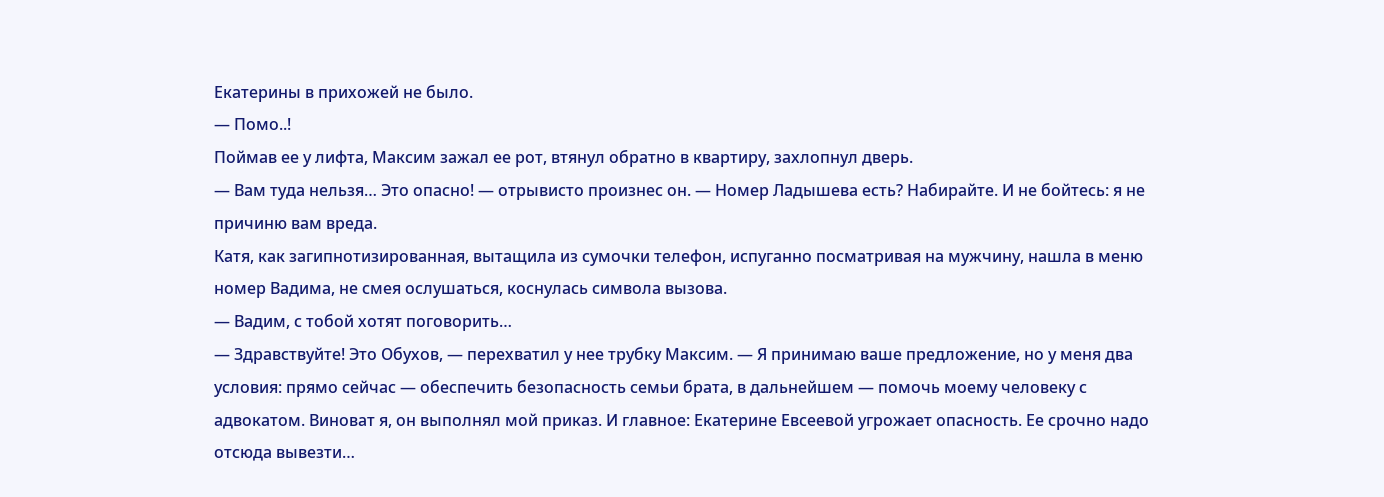Екатерины в прихожей не было.
— Помо..!
Поймав ее у лифта, Максим зажал ее рот, втянул обратно в квартиру, захлопнул дверь.
— Вам туда нельзя… Это опасно! — отрывисто произнес он. — Номер Ладышева есть? Набирайте. И не бойтесь: я не причиню вам вреда.
Катя, как загипнотизированная, вытащила из сумочки телефон, испуганно посматривая на мужчину, нашла в меню номер Вадима, не смея ослушаться, коснулась символа вызова.
— Вадим, с тобой хотят поговорить…
— Здравствуйте! Это Обухов, — перехватил у нее трубку Максим. — Я принимаю ваше предложение, но у меня два условия: прямо сейчас — обеспечить безопасность семьи брата, в дальнейшем — помочь моему человеку с адвокатом. Виноват я, он выполнял мой приказ. И главное: Екатерине Евсеевой угрожает опасность. Ее срочно надо отсюда вывезти…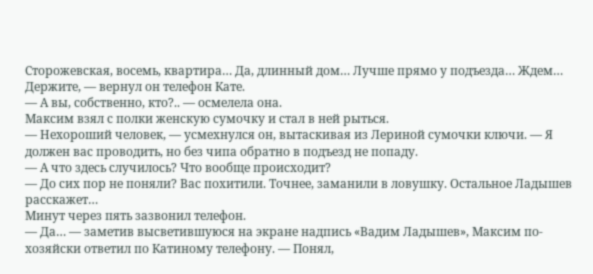Сторожевская, восемь, квартира… Да, длинный дом… Лучше прямо у подъезда… Ждем… Держите, — вернул он телефон Кате.
— А вы, собственно, кто?.. — осмелела она.
Максим взял с полки женскую сумочку и стал в ней рыться.
— Нехороший человек, — усмехнулся он, вытаскивая из Лериной сумочки ключи. — Я должен вас проводить, но без чипа обратно в подъезд не попаду.
— А что здесь случилось? Что вообще происходит?
— До сих пор не поняли? Вас похитили. Точнее, заманили в ловушку. Остальное Ладышев расскажет…
Минут через пять зазвонил телефон.
— Да… — заметив высветившуюся на экране надпись «Вадим Ладышев», Максим по-хозяйски ответил по Катиному телефону. — Понял,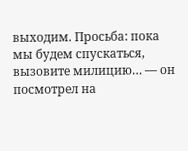выходим. Просьба: пока мы будем спускаться, вызовите милицию… — он посмотрел на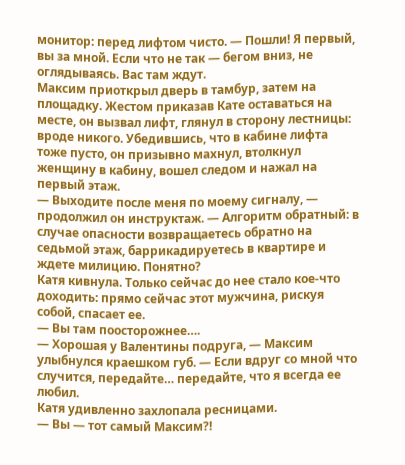монитор: перед лифтом чисто. — Пошли! Я первый, вы за мной. Если что не так — бегом вниз, не оглядываясь. Вас там ждут.
Максим приоткрыл дверь в тамбур, затем на площадку. Жестом приказав Кате оставаться на месте, он вызвал лифт, глянул в сторону лестницы: вроде никого. Убедившись, что в кабине лифта тоже пусто, он призывно махнул, втолкнул женщину в кабину, вошел следом и нажал на первый этаж.
— Выходите после меня по моему сигналу, — продолжил он инструктаж. — Алгоритм обратный: в случае опасности возвращаетесь обратно на седьмой этаж, баррикадируетесь в квартире и ждете милицию. Понятно?
Катя кивнула. Только сейчас до нее стало кое-что доходить: прямо сейчас этот мужчина, рискуя собой, спасает ее.
— Вы там поосторожнее….
— Хорошая у Валентины подруга, — Максим улыбнулся краешком губ. — Если вдруг со мной что случится, передайте… передайте, что я всегда ее любил.
Катя удивленно захлопала ресницами.
— Вы — тот самый Максим?!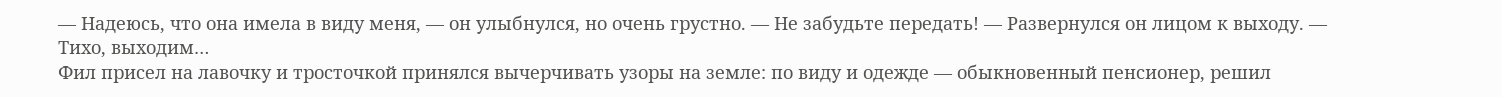— Надеюсь, что она имела в виду меня, — он улыбнулся, но очень грустно. — Не забудьте передать! — Развернулся он лицом к выходу. — Тихо, выходим…
Фил присел на лавочку и тросточкой принялся вычерчивать узоры на земле: по виду и одежде — обыкновенный пенсионер, решил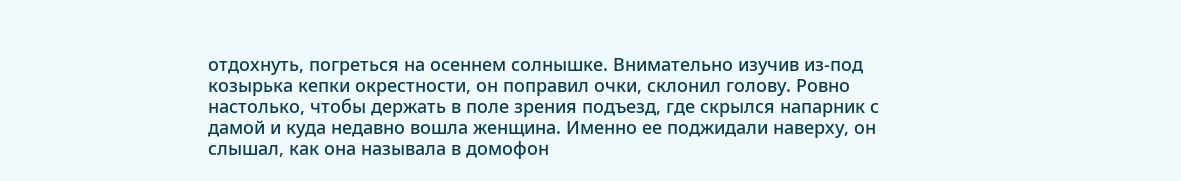отдохнуть, погреться на осеннем солнышке. Внимательно изучив из-под козырька кепки окрестности, он поправил очки, склонил голову. Ровно настолько, чтобы держать в поле зрения подъезд, где скрылся напарник с дамой и куда недавно вошла женщина. Именно ее поджидали наверху, он слышал, как она называла в домофон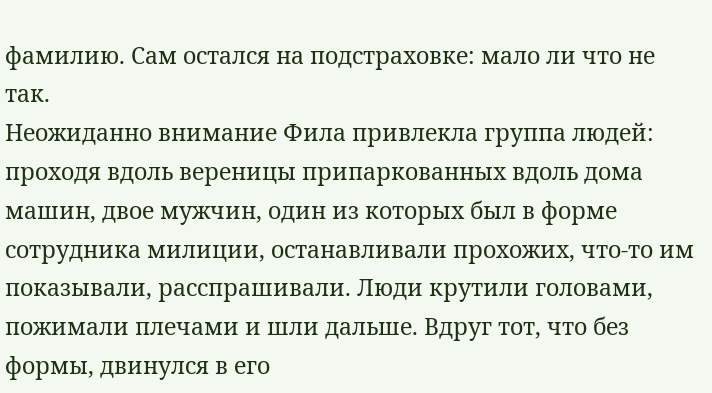фамилию. Сам остался на подстраховке: мало ли что не так.
Неожиданно внимание Фила привлекла группа людей: проходя вдоль вереницы припаркованных вдоль дома машин, двое мужчин, один из которых был в форме сотрудника милиции, останавливали прохожих, что-то им показывали, расспрашивали. Люди крутили головами, пожимали плечами и шли дальше. Вдруг тот, что без формы, двинулся в его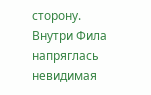сторону.
Внутри Фила напряглась невидимая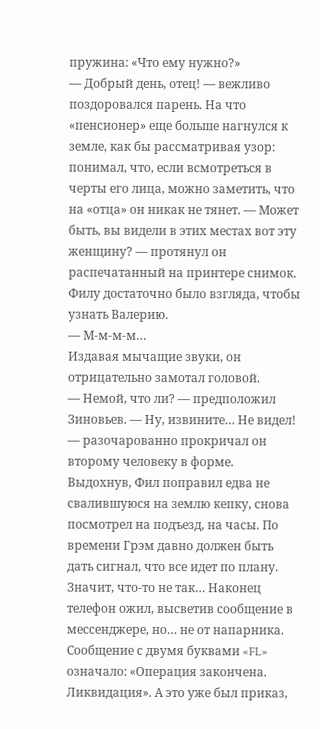пружина: «Что ему нужно?»
— Добрый день, отец! — вежливо поздоровался парень. На что «пенсионер» еще больше нагнулся к земле, как бы рассматривая узор: понимал, что, если всмотреться в черты его лица, можно заметить, что на «отца» он никак не тянет. — Может быть, вы видели в этих местах вот эту женщину? — протянул он распечатанный на принтере снимок.
Филу достаточно было взгляда, чтобы узнать Валерию.
— М-м-м-м…
Издавая мычащие звуки, он отрицательно замотал головой.
— Немой, что ли? — предположил Зиновьев. — Ну, извините… Не видел! — разочарованно прокричал он второму человеку в форме.
Выдохнув, Фил поправил едва не свалившуюся на землю кепку, снова посмотрел на подъезд, на часы. По времени Грэм давно должен быть дать сигнал, что все идет по плану. Значит, что-то не так… Наконец телефон ожил, высветив сообщение в мессенджере, но… не от напарника. Сообщение с двумя буквами «FL» означало: «Операция закончена. Ликвидация». А это уже был приказ,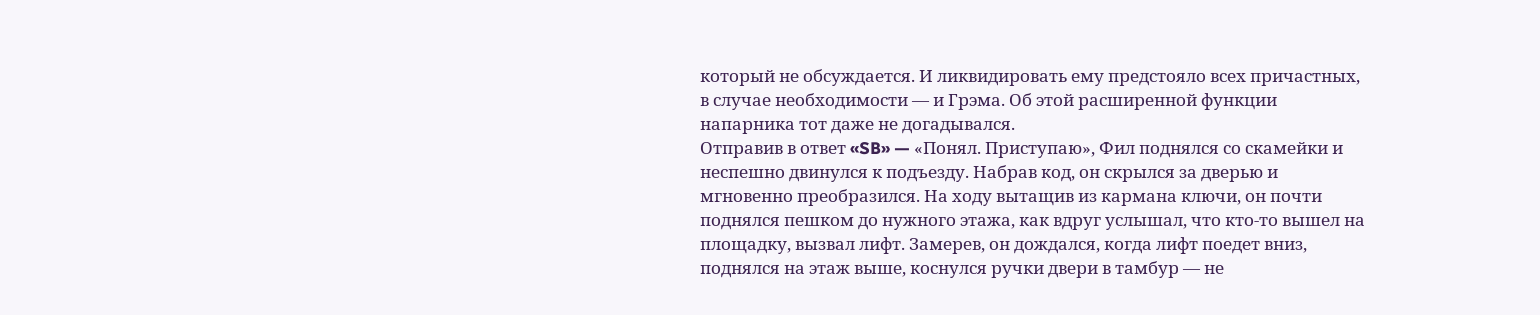который не обсуждается. И ликвидировать ему предстояло всех причастных, в случае необходимости — и Грэма. Об этой расширенной функции напарника тот даже не догадывался.
Отправив в ответ «SB» — «Понял. Приступаю», Фил поднялся со скамейки и неспешно двинулся к подъезду. Набрав код, он скрылся за дверью и мгновенно преобразился. На ходу вытащив из кармана ключи, он почти поднялся пешком до нужного этажа, как вдруг услышал, что кто-то вышел на площадку, вызвал лифт. Замерев, он дождался, когда лифт поедет вниз, поднялся на этаж выше, коснулся ручки двери в тамбур — не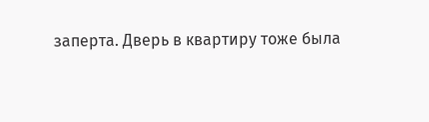заперта. Дверь в квартиру тоже была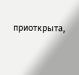приоткрыта,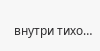внутри тихо…